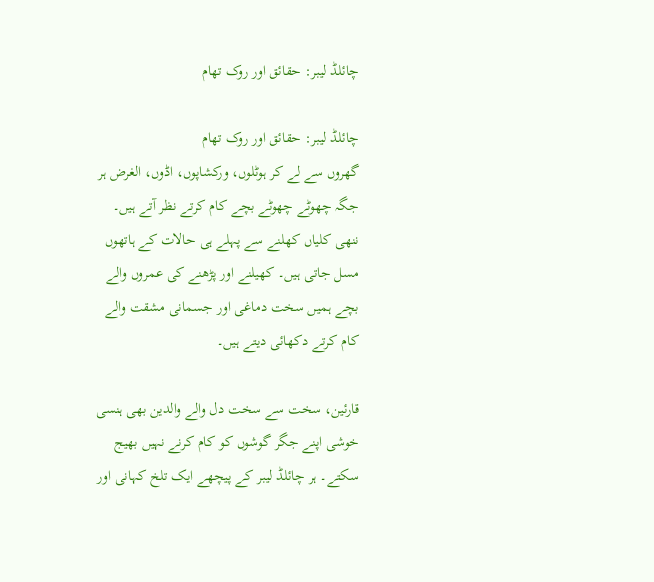چائلڈ ليبر: حقائق اور روک تھام

چائلڈ ليبر: حقائق اور روک تھام
گھروں سے لے کر ہوٹلوں، ورکشاپوں، اڈوں، الغرض ہر جگہ چھوٹے چھوٹے بچے کام کرتے نظر آتے ہيں۔ ننھی کلياں کھلنے سے پہلے ہی حالات کے ہاتھوں مسل جاتی ہيں۔ کھيلنے اور پڑھنے کی عمروں والے بچے ہميں سخت دماغی اور جسمانی مشقت والے کام کرتے دکھائی ديتے ہيں۔

قارئين، سخت سے سخت دل والے والدين بھی ہنسی خوشی اپنے جگر گوشوں کو کام کرنے نہيں بھيج سکتے۔ ہر چائلڈ ليبر کے پيچھے ايک تلخ کہانی اور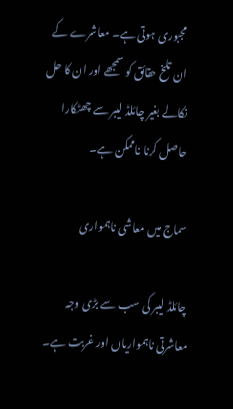مجبوری ہوتی ہے۔ معاشرے کے ان تلخ حقائق کو سمجھے اور ان کا حل نکالے بغير چائلڈ ليبر سے چھٹکارا حاصل کرنا ناممکن ہے۔

سماج میں معاشی ناہمواری

چائلڈ ليبر کی سب سے بڑی وجہ معاشرتی ناہموارياں اور غربت ہے۔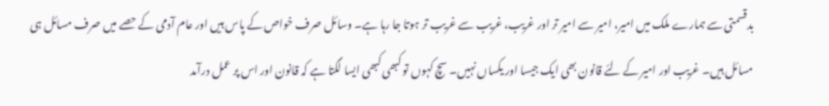بدقسمتی سے ہمارے ملک ميں امير، امير سے امير تر اور غريب، غريب سے غريب تر ہوتا جا رہا ہے۔ وسائل صرف خواص کے پاس ہيں اور عام آدمی کے حصے ميں صرف مسائل ہی مسائل ہيں۔ غريب اور امير کے لئے قانون بھی ایک جیسا اور یکساں نہیں۔ سچ کہوں تو کبھی کبھی ايسا لگتا ہے کہ قانون اور اس پر عمل درآمد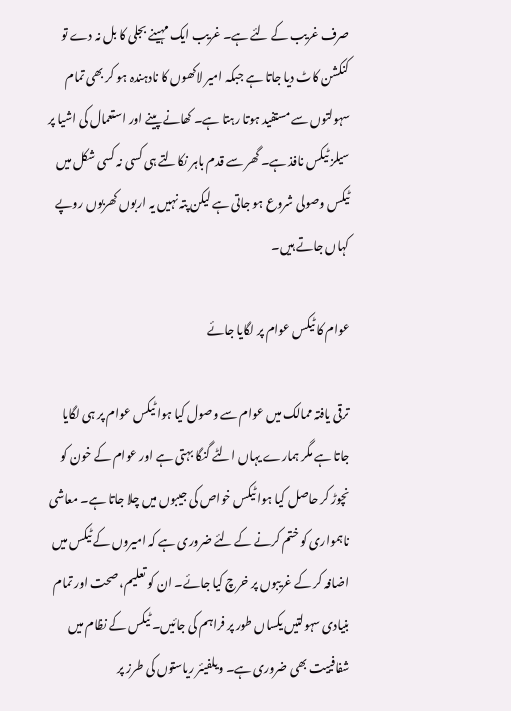صرف غريب کے لئے ہے۔ غریب ایک مہینے بجلی کا بل نہ دے تو کنکشن کاٹ ديا جاتا ہے جبکہ امير لاکھوں کا نادہندہ ہو کر بھی تمام سہولتوں سے مستفيد ہوتا رہتا ہے۔ کھانے پينے اور استعمال کی اشيا پر سیلز ٹيکس نافذ ہے۔ گھر سے قدم باہر نکالتے ہی کسی نہ کسی شکل ميں ٹیکس وصولی شروع ہو جاتی ہے ليکن پتہ نہيں یہ اربوں کھربوں روپے کہاں جاتے ہيں۔

عوام کا ٹیکس عوام پر لگایا جائے

ترقی یافتہ ممالک ميں عوام سے وصول کيا ہوا ٹيکس عوام پر ہی لگايا جاتا ہے مگر ہمارے یہاں الٹے گنگا بہتی ہے اور عوام کے خون کو نچوڑ کر حاصل کيا ہوا ٹيکس خواص کی جيبوں ميں چلا جاتا ہے۔ معاشی ناہمواری کو ختم کرنے کے لئے ضروری ہے کہ امیروں کے ٹیکس ميں اضافہ کر کے غريبوں پر خرچ کيا جائے۔ ان کو تعليم، صحت اور تمام بنيادی سہولتيں یکساں طور پر فراہم کی جائيں۔ ٹيکس کے نظام ميں شفافیيت بھی ضروری ہے۔ ويلفیئر ریاستوں کی طرز پر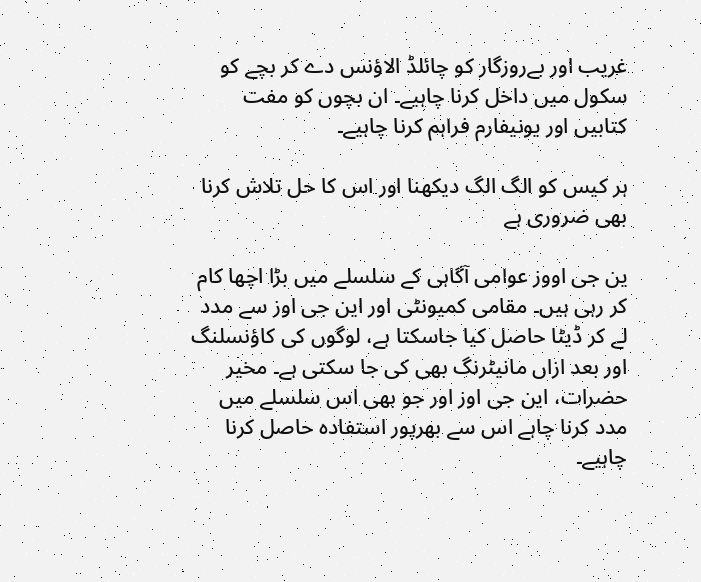غريب اور بےروزگار کو چائلڈ الاؤنس دے کر بچے کو سکول میں داخل کرنا چاہيے۔ ان بچوں کو مفت کتابيں اور یونیفارم فراہم کرنا چاہيے۔

ہر کيس کو الگ الگ ديکھنا اور اس کا حل تلاش کرنا بھی ضروری ہے

ين جی اووز عوامی آگاہی کے سلسلے ميں بڑا اچھا کام کر رہی ہيں۔ مقامی کميونٹی اور اين جی اوز سے مدد لے کر ڈيٹا حاصل کيا جاسکتا ہے، لوگوں کی کاؤنسلنگ اور بعد ازاں مانيٹرنگ بھی کی جا سکتی ہے۔ مخير حضرات، این جی اوز اور جو بھی اس سلسلے میں مدد کرنا چاہے اس سے بھرپور استفادہ حاصل کرنا چاہيے۔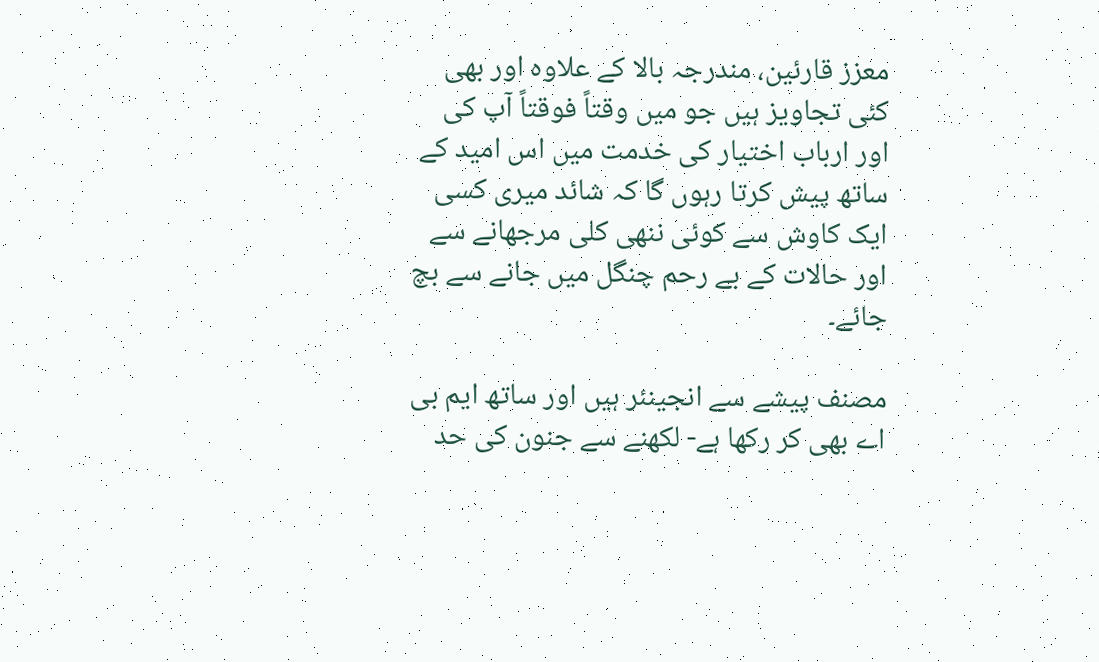معزز قارئين، مندرجہ بالا کے علاوہ اور بھی کئی تجاويز ہيں جو ميں وقتاً فوقتاً آپ کی اور ارباب اختيار کی خدمت ميں اس اميد کے ساتھ پيش کرتا رہوں گا کہ شائد ميری کسی ايک کاوش سے کوئی ننھی کلی مرجھانے سے اور حالات کے بے رحم چنگل ميں جانے سے بچ جائے۔

مصنف پیشے سے انجینئر ہیں اور ساتھ ایم بی اے بھی کر رکھا ہے- لکھنے سے جنون کی حد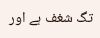تگ شغف ہے اور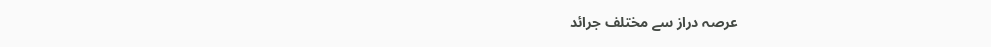عرصہ دراز سے مختلف جرائد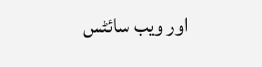اور ویب سائٹس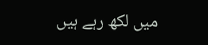میں لکھ رہے ہیں